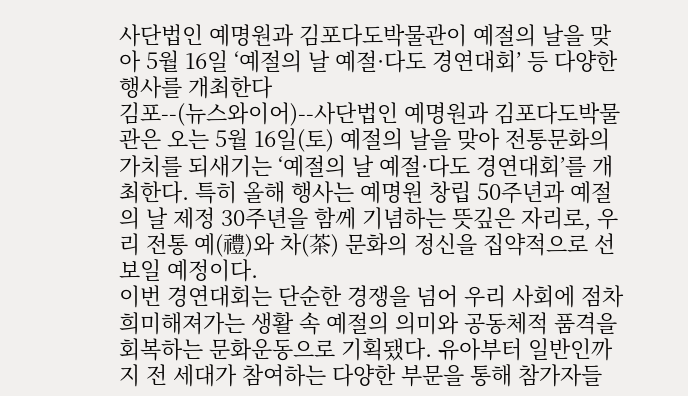사단법인 예명원과 김포다도박물관이 예절의 날을 맞아 5월 16일 ‘예절의 날 예절·다도 경연대회’ 등 다양한 행사를 개최한다
김포--(뉴스와이어)--사단법인 예명원과 김포다도박물관은 오는 5월 16일(토) 예절의 날을 맞아 전통문화의 가치를 되새기는 ‘예절의 날 예절·다도 경연대회’를 개최한다. 특히 올해 행사는 예명원 창립 50주년과 예절의 날 제정 30주년을 함께 기념하는 뜻깊은 자리로, 우리 전통 예(禮)와 차(茶) 문화의 정신을 집약적으로 선보일 예정이다.
이번 경연대회는 단순한 경쟁을 넘어 우리 사회에 점차 희미해져가는 생활 속 예절의 의미와 공동체적 품격을 회복하는 문화운동으로 기획됐다. 유아부터 일반인까지 전 세대가 참여하는 다양한 부문을 통해 참가자들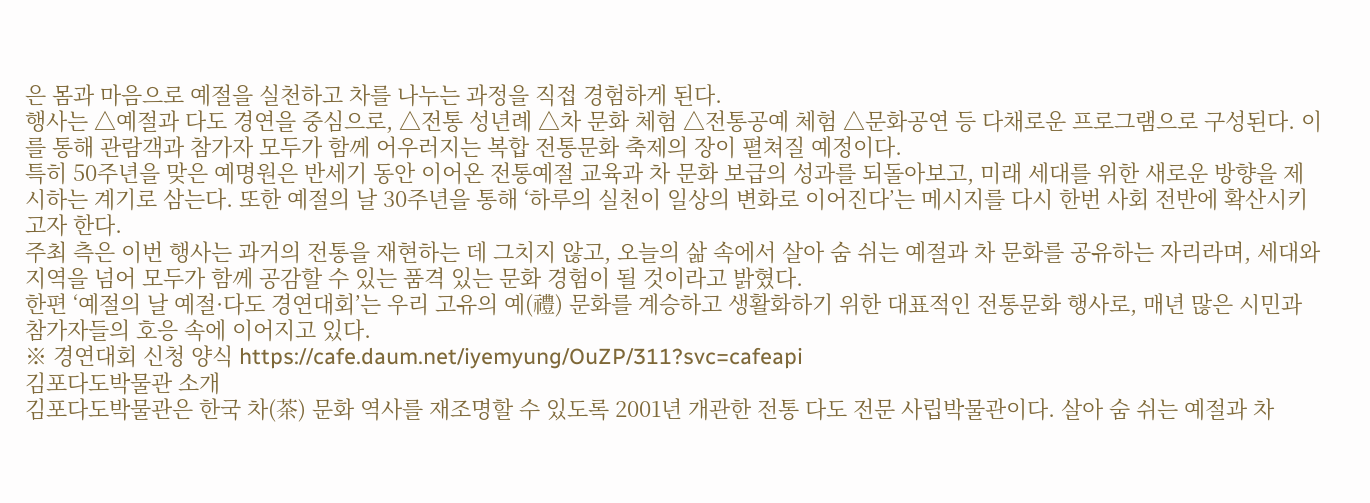은 몸과 마음으로 예절을 실천하고 차를 나누는 과정을 직접 경험하게 된다.
행사는 △예절과 다도 경연을 중심으로, △전통 성년례 △차 문화 체험 △전통공예 체험 △문화공연 등 다채로운 프로그램으로 구성된다. 이를 통해 관람객과 참가자 모두가 함께 어우러지는 복합 전통문화 축제의 장이 펼쳐질 예정이다.
특히 50주년을 맞은 예명원은 반세기 동안 이어온 전통예절 교육과 차 문화 보급의 성과를 되돌아보고, 미래 세대를 위한 새로운 방향을 제시하는 계기로 삼는다. 또한 예절의 날 30주년을 통해 ‘하루의 실천이 일상의 변화로 이어진다’는 메시지를 다시 한번 사회 전반에 확산시키고자 한다.
주최 측은 이번 행사는 과거의 전통을 재현하는 데 그치지 않고, 오늘의 삶 속에서 살아 숨 쉬는 예절과 차 문화를 공유하는 자리라며, 세대와 지역을 넘어 모두가 함께 공감할 수 있는 품격 있는 문화 경험이 될 것이라고 밝혔다.
한편 ‘예절의 날 예절·다도 경연대회’는 우리 고유의 예(禮) 문화를 계승하고 생활화하기 위한 대표적인 전통문화 행사로, 매년 많은 시민과 참가자들의 호응 속에 이어지고 있다.
※ 경연대회 신청 양식 https://cafe.daum.net/iyemyung/OuZP/311?svc=cafeapi
김포다도박물관 소개
김포다도박물관은 한국 차(茶) 문화 역사를 재조명할 수 있도록 2001년 개관한 전통 다도 전문 사립박물관이다. 살아 숨 쉬는 예절과 차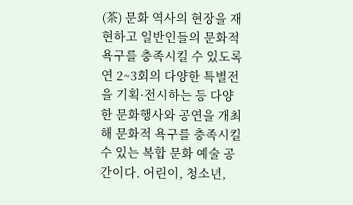(茶) 문화 역사의 현장을 재현하고 일반인들의 문화적 욕구를 충족시킬 수 있도록 연 2~3회의 다양한 특별전을 기획·전시하는 등 다양한 문화행사와 공연을 개최해 문화적 욕구를 충족시킬 수 있는 복합 문화 예술 공간이다. 어린이, 청소년,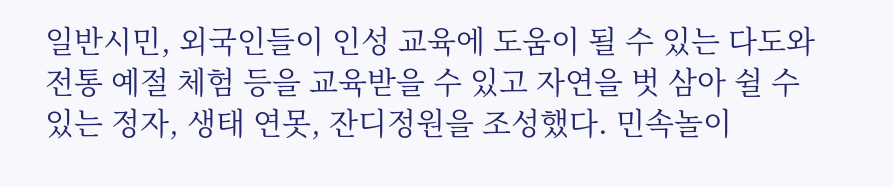일반시민, 외국인들이 인성 교육에 도움이 될 수 있는 다도와 전통 예절 체험 등을 교육받을 수 있고 자연을 벗 삼아 쉴 수 있는 정자, 생태 연못, 잔디정원을 조성했다. 민속놀이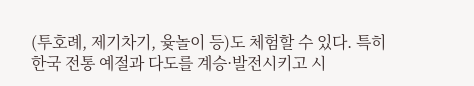(투호례, 제기차기, 윷놀이 등)도 체험할 수 있다. 특히 한국 전통 예절과 다도를 계승·발전시키고 시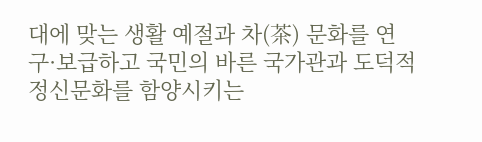대에 맞는 생활 예절과 차(茶) 문화를 연구·보급하고 국민의 바른 국가관과 도덕적 정신문화를 함양시키는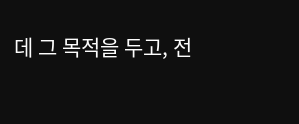데 그 목적을 두고, 전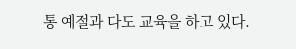통 예절과 다도 교육을 하고 있다.